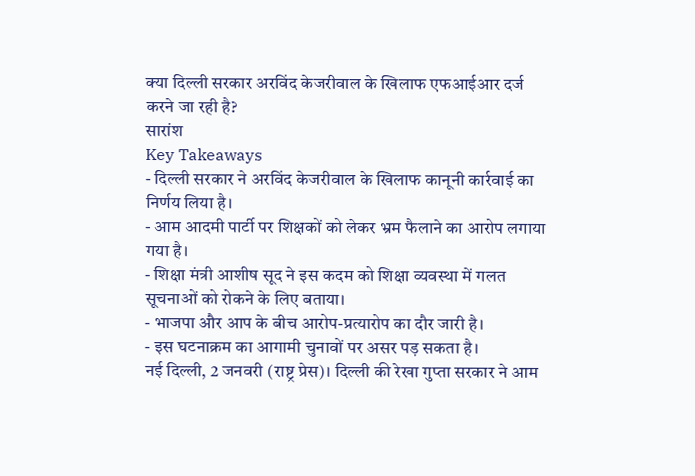क्या दिल्ली सरकार अरविंद केजरीवाल के खिलाफ एफआईआर दर्ज करने जा रही है?
सारांश
Key Takeaways
- दिल्ली सरकार ने अरविंद केजरीवाल के खिलाफ कानूनी कार्रवाई का निर्णय लिया है।
- आम आदमी पार्टी पर शिक्षकों को लेकर भ्रम फैलाने का आरोप लगाया गया है।
- शिक्षा मंत्री आशीष सूद ने इस कदम को शिक्षा व्यवस्था में गलत सूचनाओं को रोकने के लिए बताया।
- भाजपा और आप के बीच आरोप-प्रत्यारोप का दौर जारी है।
- इस घटनाक्रम का आगामी चुनावों पर असर पड़ सकता है।
नई दिल्ली, 2 जनवरी (राष्ट्र प्रेस)। दिल्ली की रेखा गुप्ता सरकार ने आम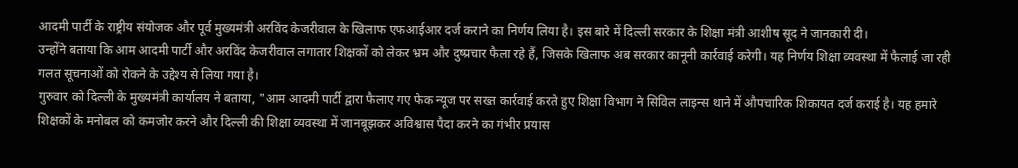आदमी पार्टी के राष्ट्रीय संयोजक और पूर्व मुख्यमंत्री अरविंद केजरीवाल के खिलाफ एफआईआर दर्ज कराने का निर्णय लिया है। इस बारे में दिल्ली सरकार के शिक्षा मंत्री आशीष सूद ने जानकारी दी।
उन्होंने बताया कि आम आदमी पार्टी और अरविंद केजरीवाल लगातार शिक्षकों को लेकर भ्रम और दुष्प्रचार फैला रहे हैं, जिसके खिलाफ अब सरकार कानूनी कार्रवाई करेगी। यह निर्णय शिक्षा व्यवस्था में फैलाई जा रही गलत सूचनाओं को रोकने के उद्देश्य से लिया गया है।
गुरुवार को दिल्ली के मुख्यमंत्री कार्यालय ने बताया, "आम आदमी पार्टी द्वारा फैलाए गए फेक न्यूज पर सख्त कार्रवाई करते हुए शिक्षा विभाग ने सिविल लाइन्स थाने में औपचारिक शिकायत दर्ज कराई है। यह हमारे शिक्षकों के मनोबल को कमजोर करने और दिल्ली की शिक्षा व्यवस्था में जानबूझकर अविश्वास पैदा करने का गंभीर प्रयास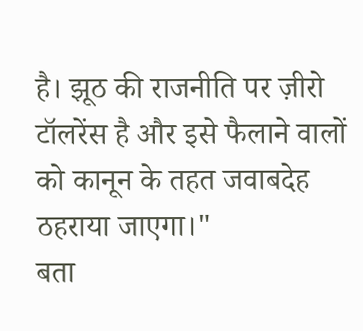है। झूठ की राजनीति पर ज़ीरो टॉलरेंस है और इसे फैलाने वालों को कानून के तहत जवाबदेह ठहराया जाएगा।"
बता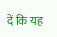दें कि यह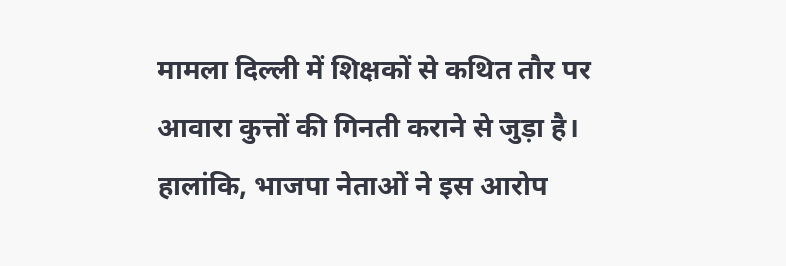मामला दिल्ली में शिक्षकों से कथित तौर पर आवारा कुत्तों की गिनती कराने से जुड़ा है। हालांकि, भाजपा नेताओं ने इस आरोप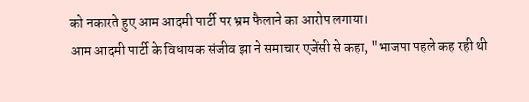को नकारते हुए आम आदमी पार्टी पर भ्रम फैलाने का आरोप लगाया।
आम आदमी पार्टी के विधायक संजीव झा ने समाचार एजेंसी से कहा, "भाजपा पहले कह रही थी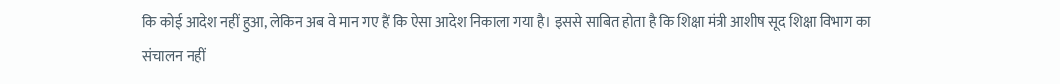कि कोई आदेश नहीं हुआ, लेकिन अब वे मान गए हैं कि ऐसा आदेश निकाला गया है। इससे साबित होता है कि शिक्षा मंत्री आशीष सूद शिक्षा विभाग का संचालन नहीं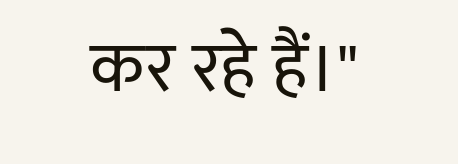कर रहे हैं।"